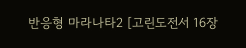반응형 마라나타2 [고린도전서 16장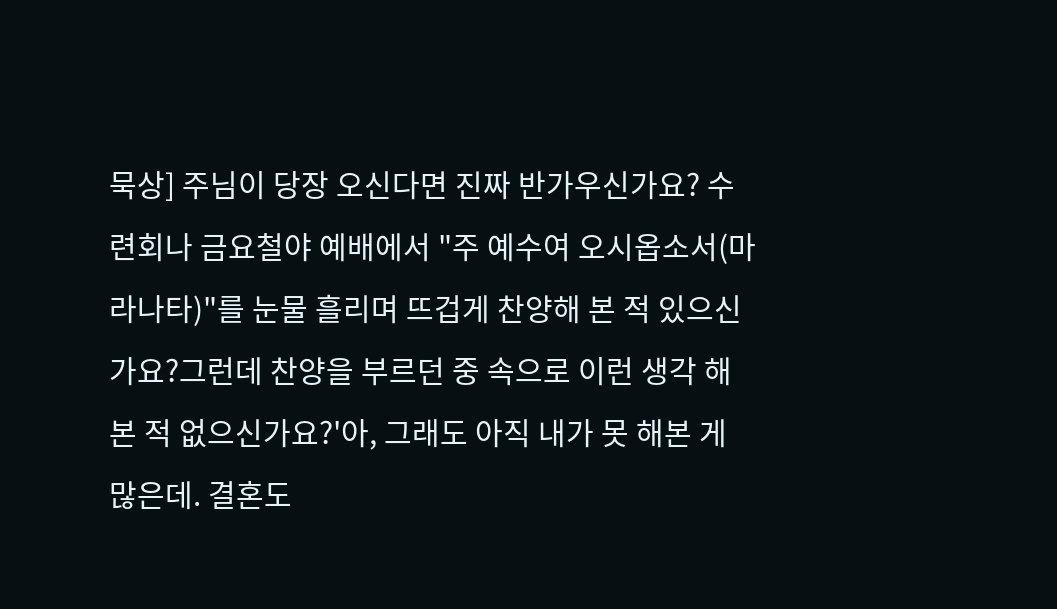묵상] 주님이 당장 오신다면 진짜 반가우신가요? 수련회나 금요철야 예배에서 "주 예수여 오시옵소서(마라나타)"를 눈물 흘리며 뜨겁게 찬양해 본 적 있으신가요?그런데 찬양을 부르던 중 속으로 이런 생각 해본 적 없으신가요?'아, 그래도 아직 내가 못 해본 게 많은데. 결혼도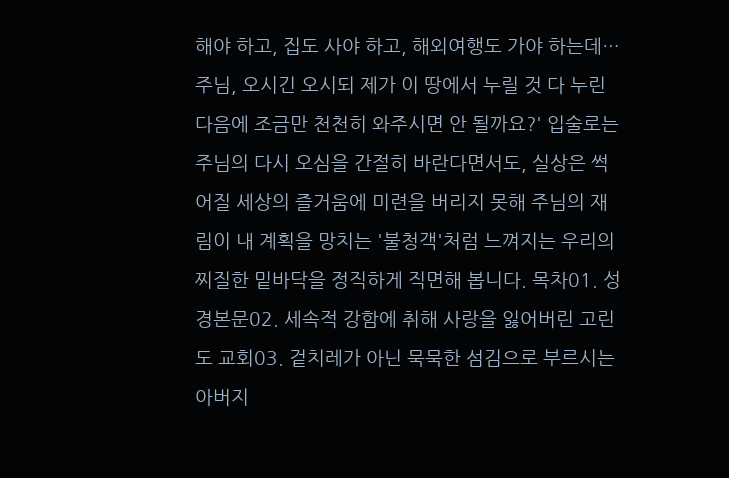해야 하고, 집도 사야 하고, 해외여행도 가야 하는데… 주님, 오시긴 오시되 제가 이 땅에서 누릴 것 다 누린 다음에 조금만 천천히 와주시면 안 될까요?' 입술로는 주님의 다시 오심을 간절히 바란다면서도, 실상은 썩어질 세상의 즐거움에 미련을 버리지 못해 주님의 재림이 내 계획을 망치는 '불청객'처럼 느껴지는 우리의 찌질한 밑바닥을 정직하게 직면해 봅니다. 목차01. 성경본문02. 세속적 강함에 취해 사랑을 잃어버린 고린도 교회03. 겉치레가 아닌 묵묵한 섬김으로 부르시는 아버지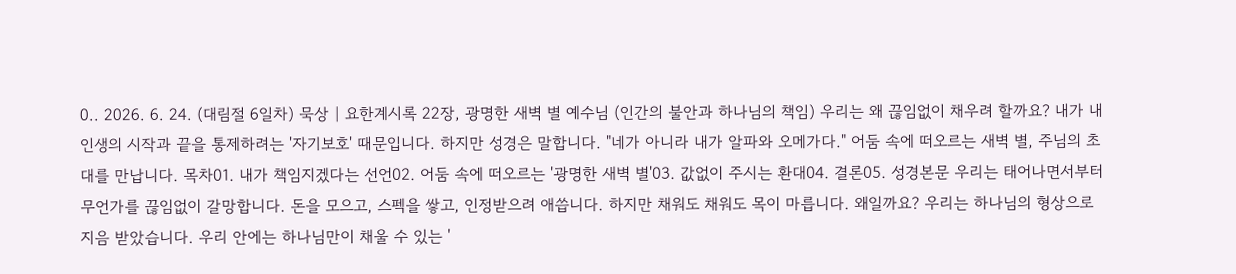0.. 2026. 6. 24. (대림절 6일차) 묵상 | 요한계시록 22장, 광명한 새벽 별 예수님 (인간의 불안과 하나님의 책임) 우리는 왜 끊임없이 채우려 할까요? 내가 내 인생의 시작과 끝을 통제하려는 '자기보호' 때문입니다. 하지만 성경은 말합니다. "네가 아니라 내가 알파와 오메가다." 어둠 속에 떠오르는 새벽 별, 주님의 초대를 만납니다. 목차01. 내가 책임지겠다는 선언02. 어둠 속에 떠오르는 '광명한 새벽 별'03. 값없이 주시는 환대04. 결론05. 성경본문 우리는 태어나면서부터 무언가를 끊임없이 갈망합니다. 돈을 모으고, 스펙을 쌓고, 인정받으려 애씁니다. 하지만 채워도 채워도 목이 마릅니다. 왜일까요? 우리는 하나님의 형상으로 지음 받았습니다. 우리 안에는 하나님만이 채울 수 있는 '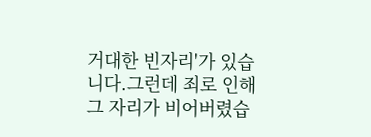거대한 빈자리'가 있습니다.그런데 죄로 인해 그 자리가 비어버렸습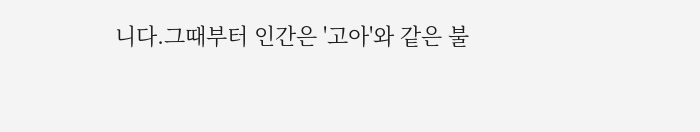니다.그때부터 인간은 '고아'와 같은 불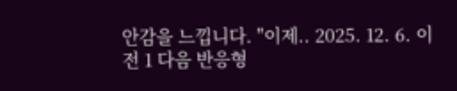안감을 느낍니다. "이제.. 2025. 12. 6. 이전 1 다음 반응형